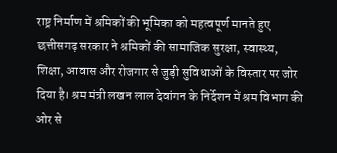राष्ट्र निर्माण में श्रमिकों की भूमिका को महत्वपूर्ण मानते हुए छत्तीसगढ़ सरकार ने श्रमिकों की सामाजिक सुरक्षा, स्वास्थ्य, शिक्षा, आवास और रोजगार से जुड़ी सुविधाओं के विस्तार पर जोर दिया है। श्रम मंत्री लखन लाल देवांगन के निर्देशन में श्रम विभाग की ओर से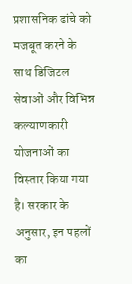प्रशासनिक ढांचे को मजबूत करने के साथ डिजिटल सेवाओं और विभिन्न कल्याणकारी योजनाओं का विस्तार किया गया है। सरकार के अनुसार, इन पहलों का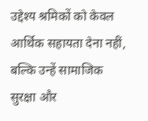उद्देश्य श्रमिकों को केवल आर्थिक सहायता देना नहीं, बल्कि उन्हें सामाजिक सुरक्षा और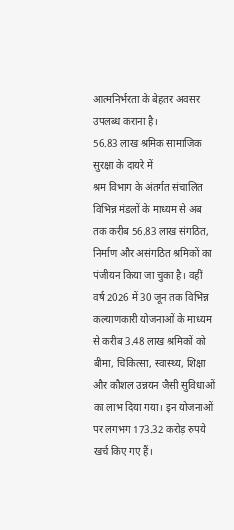आत्मनिर्भरता के बेहतर अवसर उपलब्ध कराना है।
56.83 लाख श्रमिक सामाजिक सुरक्षा के दायरे में
श्रम विभाग के अंतर्गत संचालित विभिन्न मंडलों के माध्यम से अब तक करीब 56.83 लाख संगठित, निर्माण और असंगठित श्रमिकों का पंजीयन किया जा चुका है। वहीं वर्ष 2026 में 30 जून तक विभिन्न कल्याणकारी योजनाओं के माध्यम से करीब 3.48 लाख श्रमिकों को बीमा, चिकित्सा, स्वास्थ्य, शिक्षा और कौशल उन्नयन जैसी सुविधाओं का लाभ दिया गया। इन योजनाओं पर लगभग 173.32 करोड़ रुपये खर्च किए गए हैं।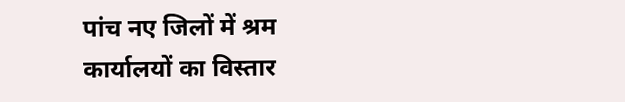पांच नए जिलों में श्रम कार्यालयों का विस्तार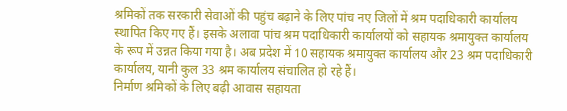श्रमिकों तक सरकारी सेवाओं की पहुंच बढ़ाने के लिए पांच नए जिलों में श्रम पदाधिकारी कार्यालय स्थापित किए गए हैं। इसके अलावा पांच श्रम पदाधिकारी कार्यालयों को सहायक श्रमायुक्त कार्यालय के रूप में उन्नत किया गया है। अब प्रदेश में 10 सहायक श्रमायुक्त कार्यालय और 23 श्रम पदाधिकारी कार्यालय, यानी कुल 33 श्रम कार्यालय संचालित हो रहे हैं।
निर्माण श्रमिकों के लिए बढ़ी आवास सहायता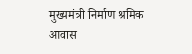मुख्यमंत्री निर्माण श्रमिक आवास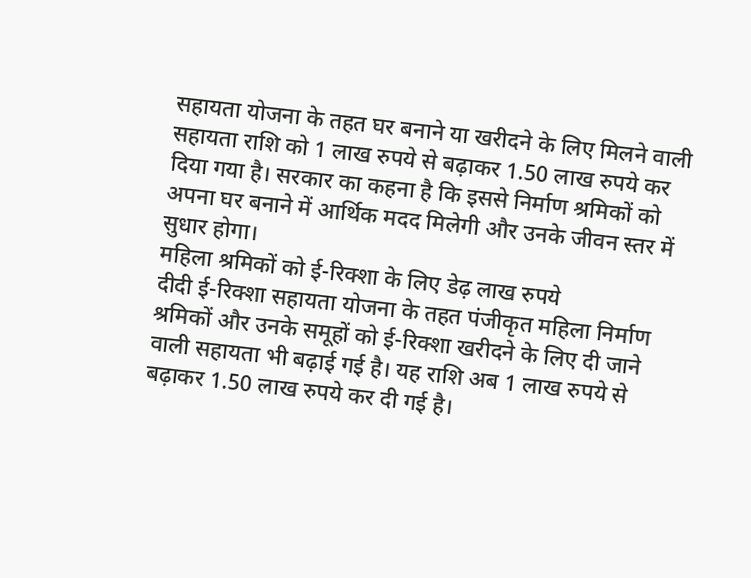सहायता योजना के तहत घर बनाने या खरीदने के लिए मिलने वाली सहायता राशि को 1 लाख रुपये से बढ़ाकर 1.50 लाख रुपये कर दिया गया है। सरकार का कहना है कि इससे निर्माण श्रमिकों को अपना घर बनाने में आर्थिक मदद मिलेगी और उनके जीवन स्तर में सुधार होगा।
महिला श्रमिकों को ई-रिक्शा के लिए डेढ़ लाख रुपये
दीदी ई-रिक्शा सहायता योजना के तहत पंजीकृत महिला निर्माण श्रमिकों और उनके समूहों को ई-रिक्शा खरीदने के लिए दी जाने वाली सहायता भी बढ़ाई गई है। यह राशि अब 1 लाख रुपये से बढ़ाकर 1.50 लाख रुपये कर दी गई है।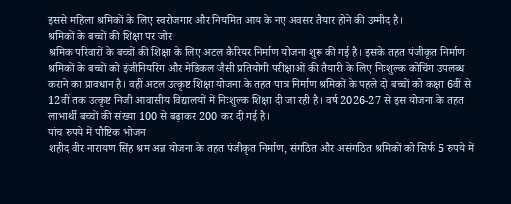इससे महिला श्रमिकों के लिए स्वरोजगार और नियमित आय के नए अवसर तैयार होने की उम्मीद है।
श्रमिकों के बच्चों की शिक्षा पर जोर
श्रमिक परिवारों के बच्चों की शिक्षा के लिए अटल कैरियर निर्माण योजना शुरू की गई है। इसके तहत पंजीकृत निर्माण श्रमिकों के बच्चों को इंजीनियरिंग और मेडिकल जैसी प्रतियोगी परीक्षाओं की तैयारी के लिए निःशुल्क कोचिंग उपलब्ध कराने का प्रावधान है। वहीं अटल उत्कृष्ट शिक्षा योजना के तहत पात्र निर्माण श्रमिकों के पहले दो बच्चों को कक्षा 6वीं से 12वीं तक उत्कृष्ट निजी आवासीय विद्यालयों में निःशुल्क शिक्षा दी जा रही है। वर्ष 2026-27 से इस योजना के तहत लाभार्थी बच्चों की संख्या 100 से बढ़ाकर 200 कर दी गई है।
पांच रुपये में पौष्टिक भोजन
शहीद वीर नारायण सिंह श्रम अन्न योजना के तहत पंजीकृत निर्माण, संगठित और असंगठित श्रमिकों को सिर्फ 5 रुपये में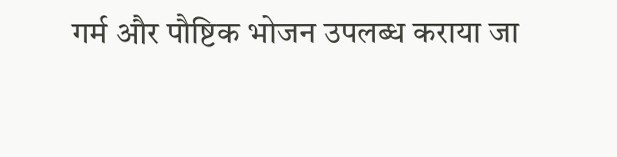गर्म और पौष्टिक भोजन उपलब्ध कराया जा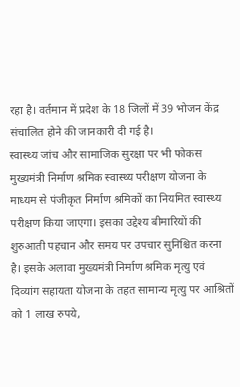रहा है। वर्तमान में प्रदेश के 18 जिलों में 39 भोजन केंद्र संचालित होने की जानकारी दी गई है।
स्वास्थ्य जांच और सामाजिक सुरक्षा पर भी फोकस
मुख्यमंत्री निर्माण श्रमिक स्वास्थ्य परीक्षण योजना के माध्यम से पंजीकृत निर्माण श्रमिकों का नियमित स्वास्थ्य परीक्षण किया जाएगा। इसका उद्देश्य बीमारियों की शुरुआती पहचान और समय पर उपचार सुनिश्चित करना है। इसके अलावा मुख्यमंत्री निर्माण श्रमिक मृत्यु एवं दिव्यांग सहायता योजना के तहत सामान्य मृत्यु पर आश्रितों को 1 लाख रुपये,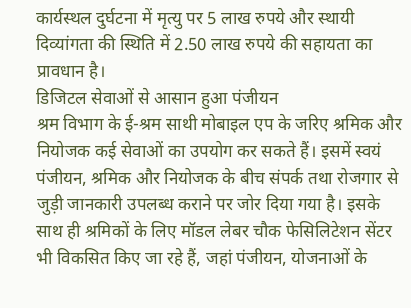कार्यस्थल दुर्घटना में मृत्यु पर 5 लाख रुपये और स्थायी दिव्यांगता की स्थिति में 2.50 लाख रुपये की सहायता का प्रावधान है।
डिजिटल सेवाओं से आसान हुआ पंजीयन
श्रम विभाग के ई-श्रम साथी मोबाइल एप के जरिए श्रमिक और नियोजक कई सेवाओं का उपयोग कर सकते हैं। इसमें स्वयं पंजीयन, श्रमिक और नियोजक के बीच संपर्क तथा रोजगार से जुड़ी जानकारी उपलब्ध कराने पर जोर दिया गया है। इसके साथ ही श्रमिकों के लिए मॉडल लेबर चौक फेसिलिटेशन सेंटर भी विकसित किए जा रहे हैं, जहां पंजीयन, योजनाओं के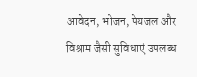आवेदन, भोजन, पेयजल और विश्राम जैसी सुविधाएं उपलब्ध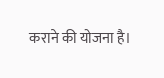कराने की योजना है।